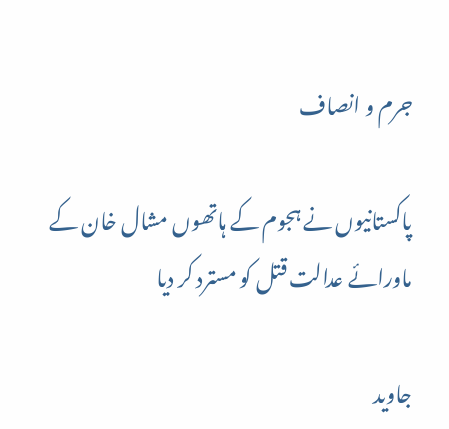جرم و انصاف

پاکستانیوں نے ہجوم کے ہاتھوں مشال خان کے ماورائے عدالت قتل کو مسترد کر دیا

جاوید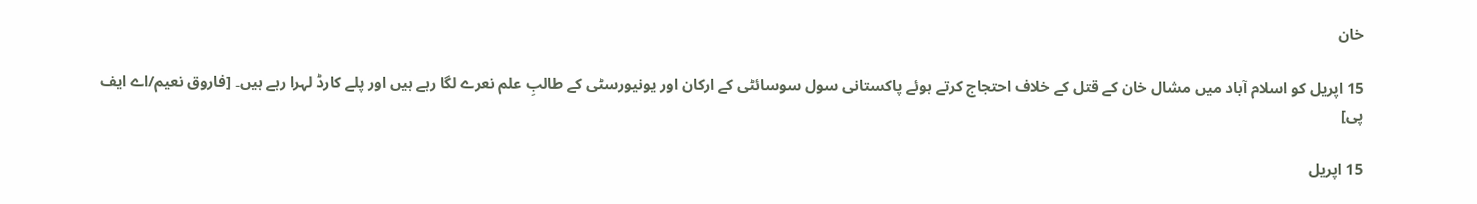خان

15 اپریل کو اسلام آباد میں مشال خان کے قتل کے خلاف احتجاج کرتے ہوئے پاکستانی سول سوسائٹی کے ارکان اور یونیورسٹی کے طالبِ علم نعرے لگا رہے ہیں اور پلے کارڈ لہرا رہے ہیں۔ [فاروق نعیم/اے ایف پی]

15 اپریل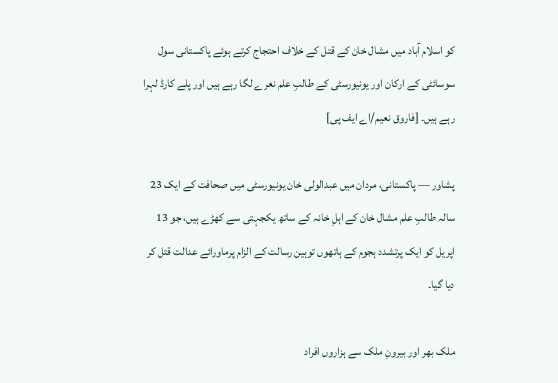کو اسلام آباد میں مشال خان کے قتل کے خلاف احتجاج کرتے ہوئے پاکستانی سول سوسائٹی کے ارکان اور یونیورسٹی کے طالبِ علم نعرے لگا رہے ہیں اور پلے کارڈ لہرا رہے ہیں۔ [فاروق نعیم/اے ایف پی]

پشاور — پاکستانی، مردان میں عبدالولی خان یونیورسٹی میں صحافت کے ایک 23 سالہ طالبِ علم مشال خان کے اہلِ خانہ کے ساتھ یکجہتی سے کھڑے ہیں، جو 13 اپریل کو ایک پرتشدد ہجوم کے ہاتھوں توہین رسالت کے الزام پرماورائے عدالت قتل کر دیا گیا۔

ملک بھر اور بیرونِ ملک سے ہزاروں افراد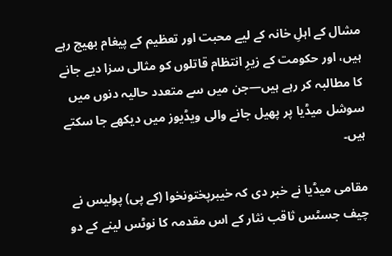مشال کے اہلِ خانہ کے لیے محبت اور تعظیم کے پیغام بھیج رہے ہیں، اور حکومت کے زیرِ انتظام قاتلوں کو مثالی سزا دیے جانے کا مطالبہ کر رہے ہیں—جن میں سے متعدد حالیہ دنوں میں سوشل میڈیا پر پھیل جانے والی ویڈیوز میں دیکھے جا سکتے ہیں۔

مقامی میڈیا نے خبر دی کہ خیبرپختونخوا (کے پی) پولیس نے چیف جسٹس ثاقب نثار کے اس مقدمہ کا نوٹس لینے کے دو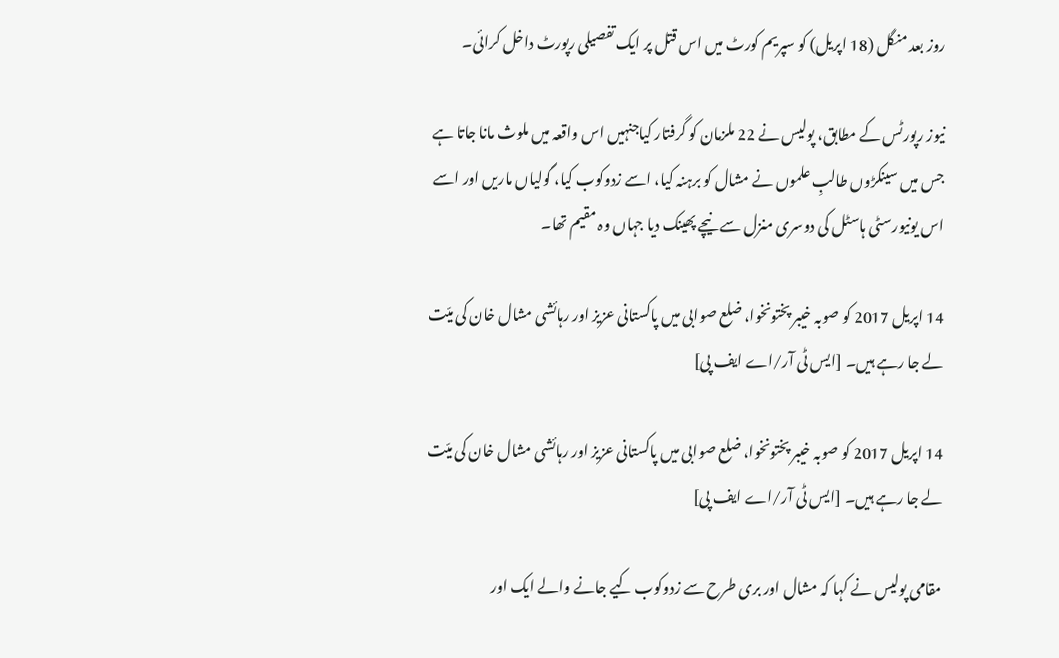روز بعد منگل (18 اپریل) کو سپریم کورٹ میں اس قتل پر ایک تفصیلی رپورٹ داخل کرائی۔

نیوز رپورٹس کے مطابق، پولیس نے 22 ملزمان کو گرفتار کیاجنہیں اس واقعہ میں ملوث مانا جاتا ہے جس میں سینکڑوں طالبِ علموں نے مشال کو برہنہ کیا، اسے زدوکوب کیا، گولیاں ماریں اور اسے اس یونیورسٹی ہاسٹل کی دوسری منزل سے نیچے پھینک دیا جہاں وہ مقیم تھا۔

14 اپریل 2017 کو صوبہ خیبر پختونخوا، ضلع صوابی میں پاکستانی عزیز اور رہائشی مشال خان کی میّت لے جا رہے ہیں۔ [ایس ٹی آر/اے ایف پی]

14 اپریل 2017 کو صوبہ خیبر پختونخوا، ضلع صوابی میں پاکستانی عزیز اور رہائشی مشال خان کی میّت لے جا رہے ہیں۔ [ایس ٹی آر/اے ایف پی]

مقامی پولیس نے کہا کہ مشال اور بری طرح سے زدوکوب کیے جانے والے ایک اور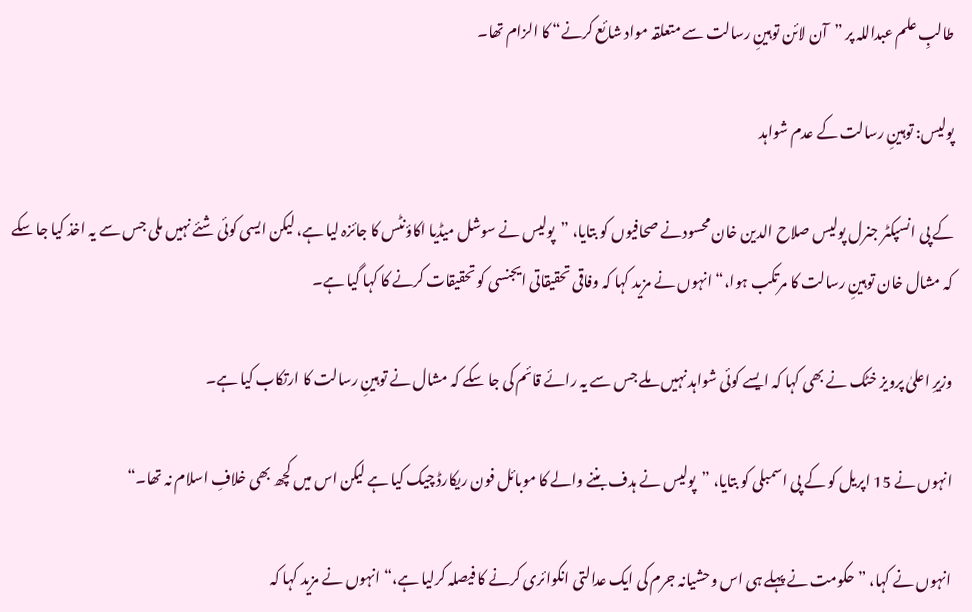طالبِ علم عبداللہ پر ”آن لائن توہینِ رسالت سے متعلقہ مواد شائع کرنے“ کا الزام تھا۔

پولیس: توہینِ رسالت کے عدم شواہد

کے پی انسپکٹر جنرل پولیس صلاح الدین خان محسودنے صحافیوں کو بتایا، ”پولیس نے سوشل میڈیا اکاؤنٹس کا جائزہ لیا ہے، لیکن ایسی کوئی شئے نہیں ملی جس سے یہ اخذ کیا جا سکے کہ مشال خان توہینِ رسالت کا مرتکب ہوا،“ انہوں نے مزید کہا کہ وفاقی تحقیقاتی ایجنسی کو تحقیقات کرنے کا کہا گیا ہے۔

وزیرِ اعلیٰ پرویز خٹک نے بھی کہا کہ ایسے کوئی شواہد نہیں ملے جس سے یہ رائے قائم کی جا سکے کہ مشال نے توہینِ رسالت کا ارتکاب کیا ہے۔

انہوں نے 15 اپریل کو کے پی اسمبلی کو بتایا، ”پولیس نے ہدف بننے والے کا موبائل فون ریکارڈ چیک کیا ہے لیکن اس میں کچھ بھی خلافِ اسلام نہ تھا۔“

انہوں نے کہا، ”حکومت نے پہلے ہی اس وحشیانہ جرم کی ایک عدالتی انکوائری کرنے کا فیصلہ کرلیا ہے،“ انہوں نے مزید کہا کہ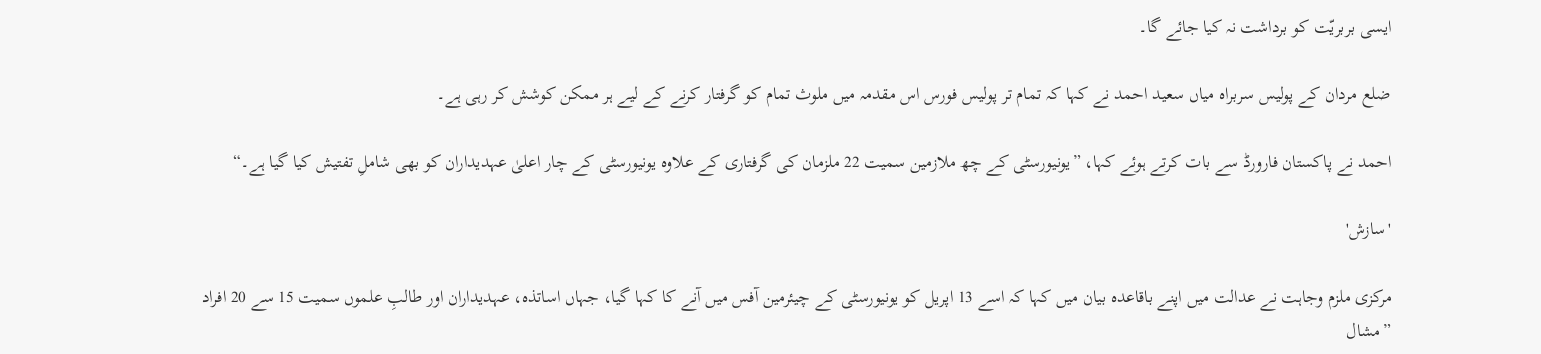ایسی بربریّت کو برداشت نہ کیا جائے گا۔

ضلع مردان کے پولیس سربراہ میاں سعید احمد نے کہا کہ تمام تر پولیس فورس اس مقدمہ میں ملوث تمام کو گرفتار کرنے کے لیے ہر ممکن کوشش کر رہی ہے۔

احمد نے پاکستان فارورڈ سے بات کرتے ہوئے کہا، ”یونیورسٹی کے چھ ملازمین سمیت 22 ملزمان کی گرفتاری کے علاوہ یونیورسٹی کے چار اعلیٰ عہدیداران کو بھی شاملِ تفتیش کیا گیا ہے۔“

'سازش'

مرکزی ملزم وجاہت نے عدالت میں اپنے باقاعدہ بیان میں کہا کہ اسے 13 اپریل کو یونیورسٹی کے چیئرمین آفس میں آنے کا کہا گیا، جہاں اساتذہ، عہدیداران اور طالبِ علموں سمیت 15 سے 20 افراد ”مشال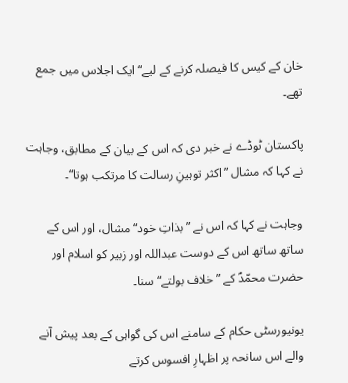خان کے کیس کا فیصلہ کرنے کے لیے“ ایک اجلاس میں جمع تھے۔

پاکستان ٹوڈے نے خبر دی کہ اس کے بیان کے مطابق، وجاہت نے کہا کہ مشال ”اکثر توہینِ رسالت کا مرتکب ہوتا“۔

وجاہت نے کہا کہ اس نے ”بذاتِ خود“ مشال، اور اس کے ساتھ ساتھ اس کے دوست عبداللہ اور زبیر کو اسلام اور حضرت محمّدؐ کے ”خلاف بولتے“ سنا۔

یونیورسٹی حکام کے سامنے اس کی گواہی کے بعد پیش آنے والے اس سانحہ پر اظہارِ افسوس کرتے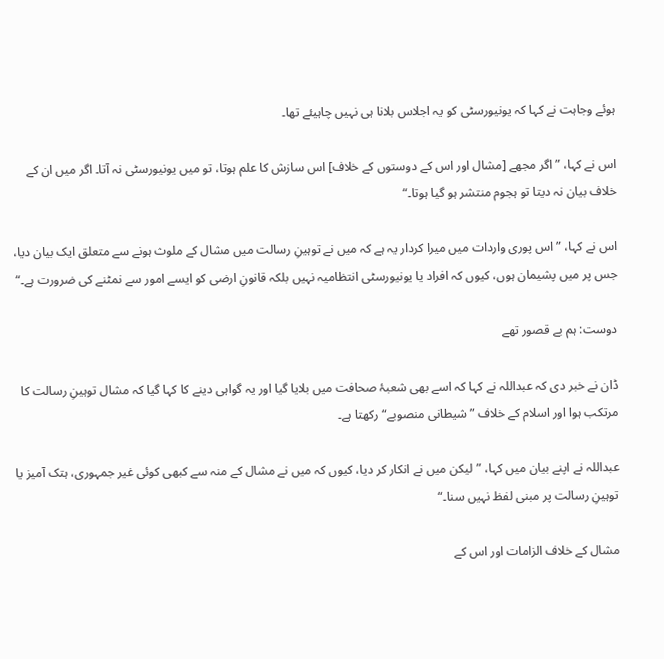ہوئے وجاہت نے کہا کہ یونیورسٹی کو یہ اجلاس بلانا ہی نہیں چاہیئے تھا۔

اس نے کہا، ”اگر مجھے [مشال اور اس کے دوستوں کے خلاف] اس سازش کا علم ہوتا، تو میں یونیورسٹی نہ آتا۔ اگر میں ان کے خلاف بیان نہ دیتا تو ہجوم منتشر ہو گیا ہوتا۔“

اس نے کہا، ”اس پوری واردات میں میرا کردار یہ ہے کہ میں نے توہینِ رسالت میں مشال کے ملوث ہونے سے متعلق ایک بیان دیا، جس پر میں پشیمان ہوں، کیوں کہ افراد یا یونیورسٹی انتظامیہ نہیں بلکہ قانونِ ارضی کو ایسے امور سے نمٹنے کی ضرورت ہے۔“

دوست: ہم بے قصور تھے

ڈان نے خبر دی کہ عبداللہ نے کہا کہ اسے بھی شعبۂ صحافت میں بلایا گیا اور یہ گواہی دینے کا کہا گیا کہ مشال توہینِ رسالت کا مرتکب ہوا اور اسلام کے خلاف ”شیطانی منصوبے“ رکھتا ہے۔

عبداللہ نے اپنے بیان میں کہا، ”لیکن میں نے انکار کر دیا، کیوں کہ میں نے مشال کے منہ سے کبھی کوئی غیر جمہوری، ہتک آمیز یا توہینِ رسالت پر مبنی لفظ نہیں سنا۔“

مشال کے خلاف الزامات اور اس کے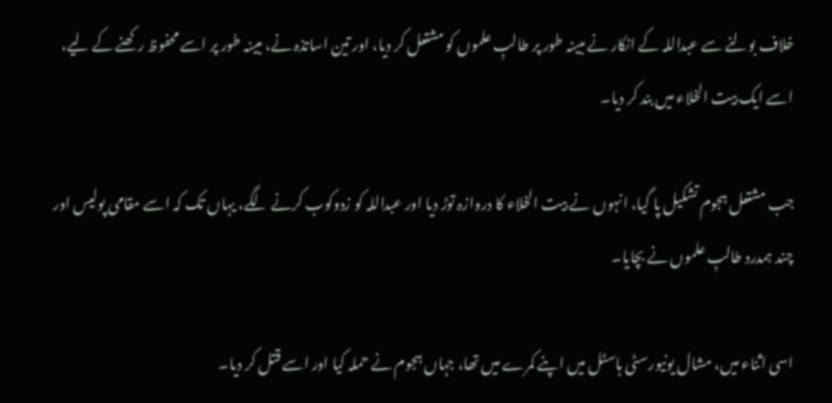خلاف بولنے سے عبداللہ کے انکار نے مبینہ طور پر طالبِ علموں کو مشتعل کر دیا، اور تین اساتذہ نے، مبینہ طور پر اسے محفوظ رکھنے کے لیے، اسے ایک بیت الخلاء میں بند کر دیا۔

جب مشتعل ہجوم تشکیل پا گیا، انہوں نے بیت الخلاء کا دروازہ توڑ دیا اور عبداللہ کو زدوکوب کرنے لگے، یہاں تک کہ اسے مقامی پولیس اور چند ہمدرد طالبِ علموں نے بچایا۔

اسی اثناء میں، مشال یونیورسٹی ہاسٹل میں اپنے کمرے میں تھا، جہاں ہجوم نے حملہ کیا اور اسے قتل کر دیا۔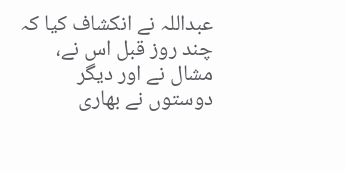عبداللہ نے انکشاف کیا کہ چند روز قبل اس نے، مشال نے اور دیگر دوستوں نے بھاری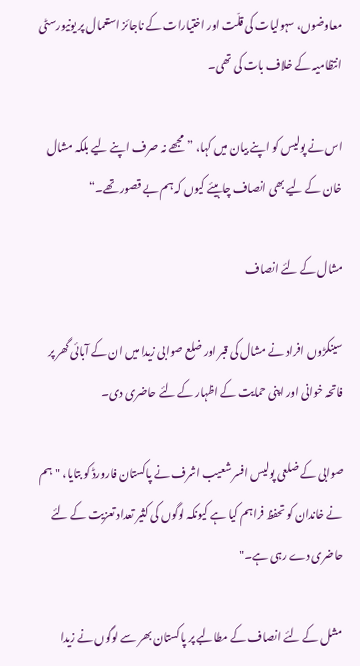معاوضوں، سہولیات کی قلّت اور اختیارات کے ناجائز استعمال پر یونیورسٹی انتظامیہ کے خلاف بات کی تھی۔

اس نے پولیس کو اپنے بیان میں کہا، ”مجھے نہ صرف اپنے لیے بلکہ مشال خان کے لیے بھی انصاف چاہیئے کیوں کہ ہم بے قصور تھے۔“

مشال کے لئے انصاف

سینکڑوں افراد نے مشال کی قبر اور ضلع صوابی زیدا میں ان کے آبائی گھر پر فاتحہ خوانی اور اپنی حمایت کے اظہار کے لئے حاضری دی۔

صوابی کے ضلعی پولیس افسر شعیب اشرف نے پاکستان فارورڈ کو بتایا، "ہم نے خاندان کو تحفظ فراہم کیا ہے کیونکہ لوگوں کی کثیر تعداد تعزیت کے لئے حاضری دے رہی ہے۔"

مشل کے لئے انصاف کے مطالبے پر پاکستان بھر سے لوگوں نے زیدا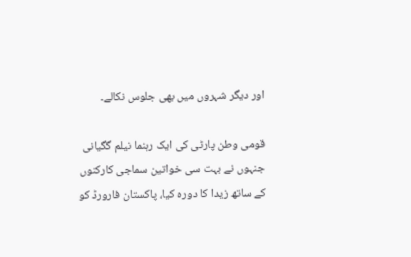اور دیگر شہروں میں بھی جلوس نکالے۔

قومی وطن پارٹی کی ایک رہنما نیلم گگیانی جنہوں نے بہت سی خواتین سماجی کارکنوں کے ساتھ زیدا کا دورہ کیا، پاکستان فارورڈ کو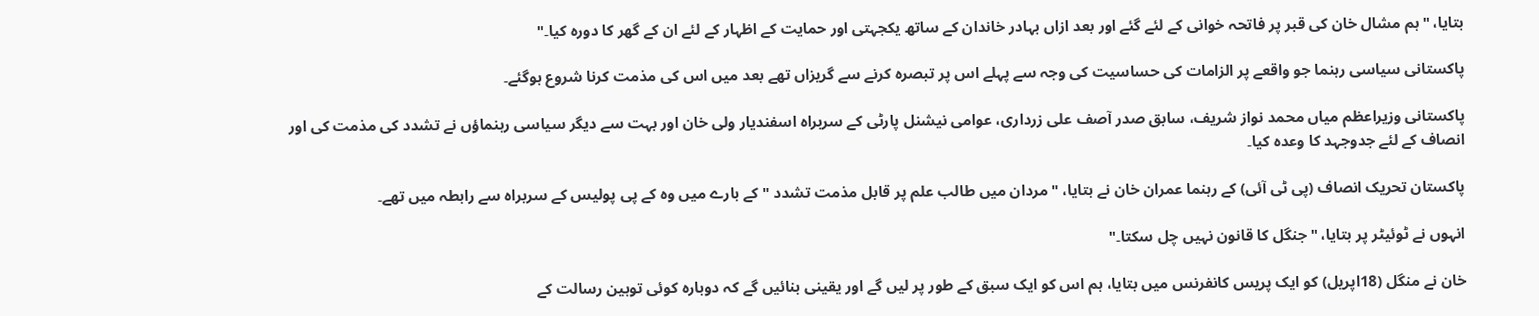بتایا، "ہم مشال خان کی قبر پر فاتحہ خوانی کے لئے گئے اور بعد ازاں بہادر خاندان کے ساتھ یکجہتی اور حمایت کے اظہار کے لئے ان کے گھر کا دورہ کیا۔"

پاکستانی سیاسی رہنما جو واقعے پر الزامات کی حساسیت کی وجہ سے پہلے اس پر تبصرہ کرنے سے گریزاں تھے بعد میں اس کی مذمت کرنا شروع ہوگئے۔

پاکستانی وزیراعظم میاں محمد نواز شریف، سابق صدر آصف علی زرداری، عوامی نیشنل پارٹی کے سربراہ اسفندیار ولی خان اور بہت سے دیگر سیاسی رہنماؤں نے تشدد کی مذمت کی اور انصاف کے لئے جدوجہد کا وعدہ کیا۔

پاکستان تحریک انصاف (پی ٹی آئی) کے رہنما عمران خان نے بتایا، " مردان میں طالب علم پر قابل مذمت تشدد " کے بارے میں وہ کے پی پولیس کے سربراہ سے رابطہ میں تھے۔

انہوں نے ٹوئیٹر پر بتایا، "جنگل کا قانون نہیں چل سکتا۔"

خان نے منگل (18اپریل) کو ایک پریس کانفرنس میں بتایا، ہم اس کو ایک سبق کے طور پر لیں گے اور یقینی بنائیں گے کہ دوبارہ کوئی توہین رسالت کے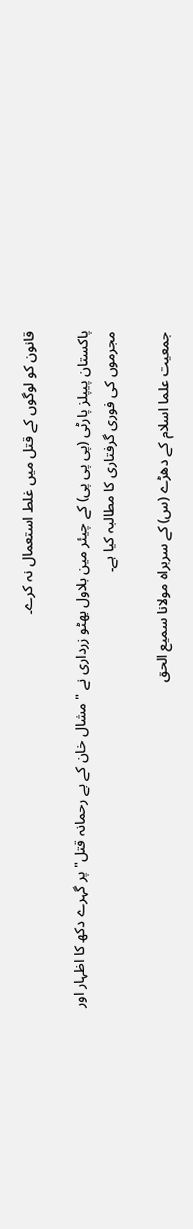قانون کو لوگوں کے قتل میں غلط استعمال نہ کرے۔

پاکستان پیپلز پارٹی (پی پی پی) کے چیئر مین بلاول بھٹو زرداری نے "مشال خان کے بے رحمانہ قتل" پر گہرے دکھ کا اظہار اور مجرموں کی فوری گرفتاری کا مطالبہ کیا ہے۔

جمعیت علما اسلام کے دھڑے (س) کے سربراہ مولانا سمیع الحق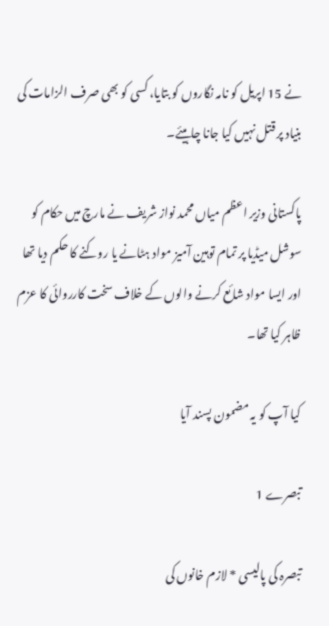نے 15 اپریل کو نامہ نگاروں کو بتایا، کسی کو بھی صرف الزامات کی بنیاد پر قتل نہیں کیا جانا چاہیئے۔

پاکستانی وزیر اعظم میاں محمد نواز شریف نے مارچ میں حکام کو سوشل میڈیا پر تمام توہین آمیز مواد ہٹانے یا روکنے کا حکم دیا تھا اور ایسا مواد شائع کرنے والوں کے خلاف سخت کارروائی کا عزم ظاہر کیا تھا۔

کیا آپ کو یہ مضمون پسند آیا

تبصرے 1

تبصرہ کی پالیسی * لازم خانوں کی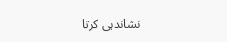نشاندہی کرتا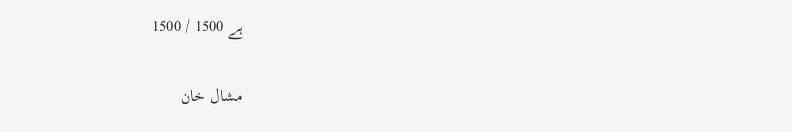ہے 1500 / 1500

مشال خان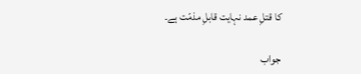کا قتلِ عمد نہایت قابلِ مذمّت ہے۔

جواب